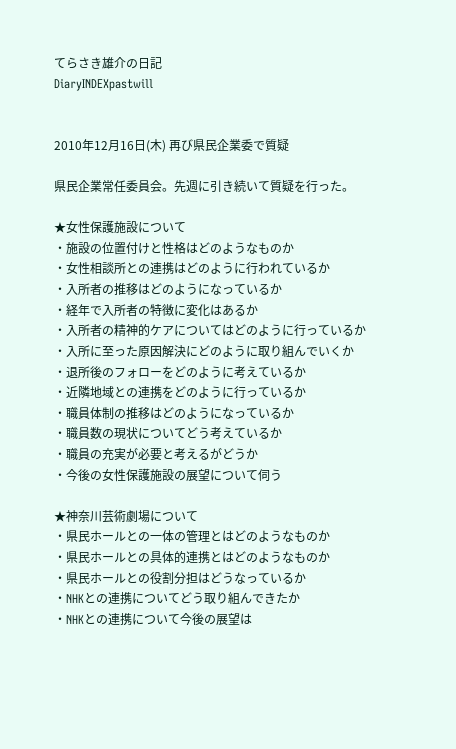てらさき雄介の日記
DiaryINDEXpastwill


2010年12月16日(木) 再び県民企業委で質疑

県民企業常任委員会。先週に引き続いて質疑を行った。

★女性保護施設について
・施設の位置付けと性格はどのようなものか
・女性相談所との連携はどのように行われているか
・入所者の推移はどのようになっているか
・経年で入所者の特徴に変化はあるか
・入所者の精神的ケアについてはどのように行っているか
・入所に至った原因解決にどのように取り組んでいくか
・退所後のフォローをどのように考えているか
・近隣地域との連携をどのように行っているか
・職員体制の推移はどのようになっているか
・職員数の現状についてどう考えているか
・職員の充実が必要と考えるがどうか
・今後の女性保護施設の展望について伺う

★神奈川芸術劇場について
・県民ホールとの一体の管理とはどのようなものか
・県民ホールとの具体的連携とはどのようなものか
・県民ホールとの役割分担はどうなっているか
・NHKとの連携についてどう取り組んできたか
・NHKとの連携について今後の展望は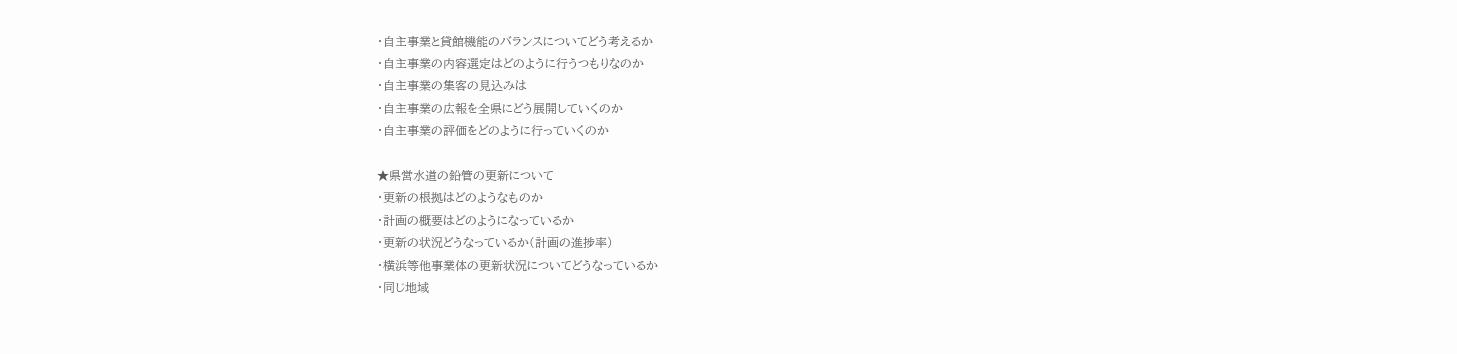・自主事業と貸館機能のバランスについてどう考えるか
・自主事業の内容選定はどのように行うつもりなのか
・自主事業の集客の見込みは
・自主事業の広報を全県にどう展開していくのか
・自主事業の評価をどのように行っていくのか

★県営水道の鉛管の更新について
・更新の根拠はどのようなものか
・計画の概要はどのようになっているか
・更新の状況どうなっているか(計画の進捗率)
・横浜等他事業体の更新状況についてどうなっているか
・同じ地域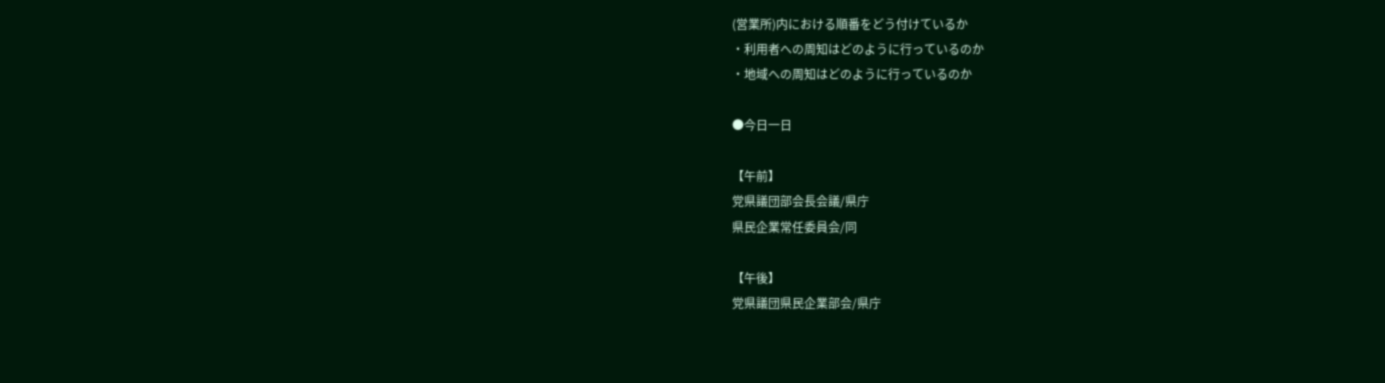(営業所)内における順番をどう付けているか
・利用者への周知はどのように行っているのか
・地域への周知はどのように行っているのか

●今日一日

【午前】
党県議団部会長会議/県庁
県民企業常任委員会/同

【午後】
党県議団県民企業部会/県庁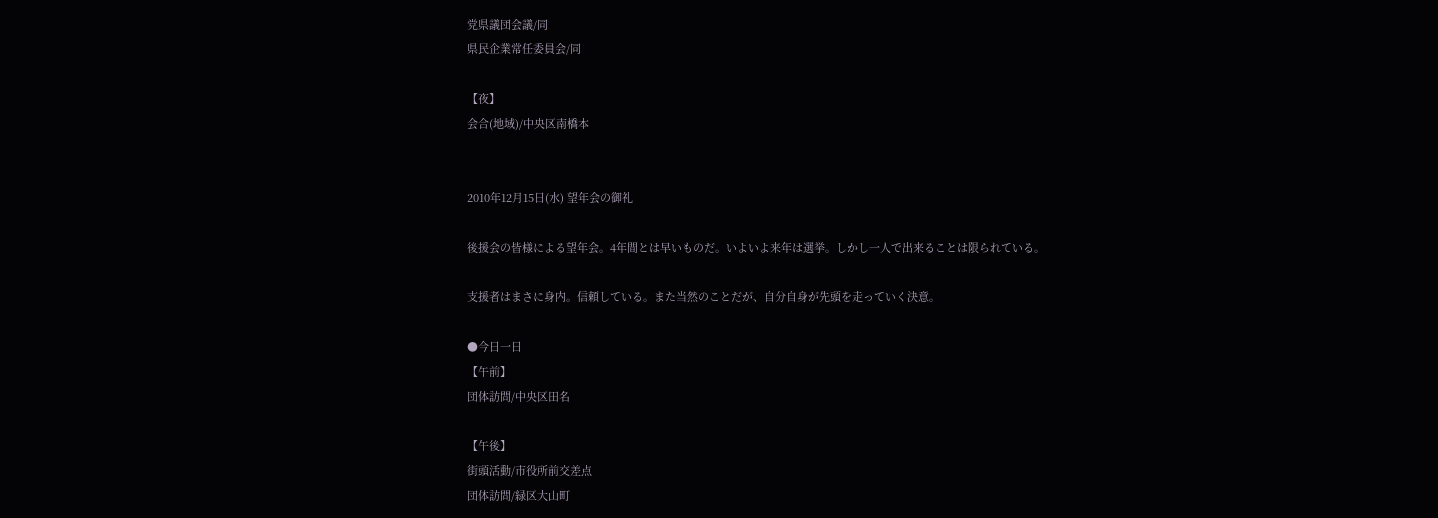党県議団会議/同
県民企業常任委員会/同

【夜】
会合(地域)/中央区南橋本


2010年12月15日(水) 望年会の御礼

後援会の皆様による望年会。4年間とは早いものだ。いよいよ来年は選挙。しかし一人で出来ることは限られている。

支援者はまさに身内。信頼している。また当然のことだが、自分自身が先頭を走っていく決意。

●今日一日
【午前】
団体訪問/中央区田名

【午後】
街頭活動/市役所前交差点
団体訪問/緑区大山町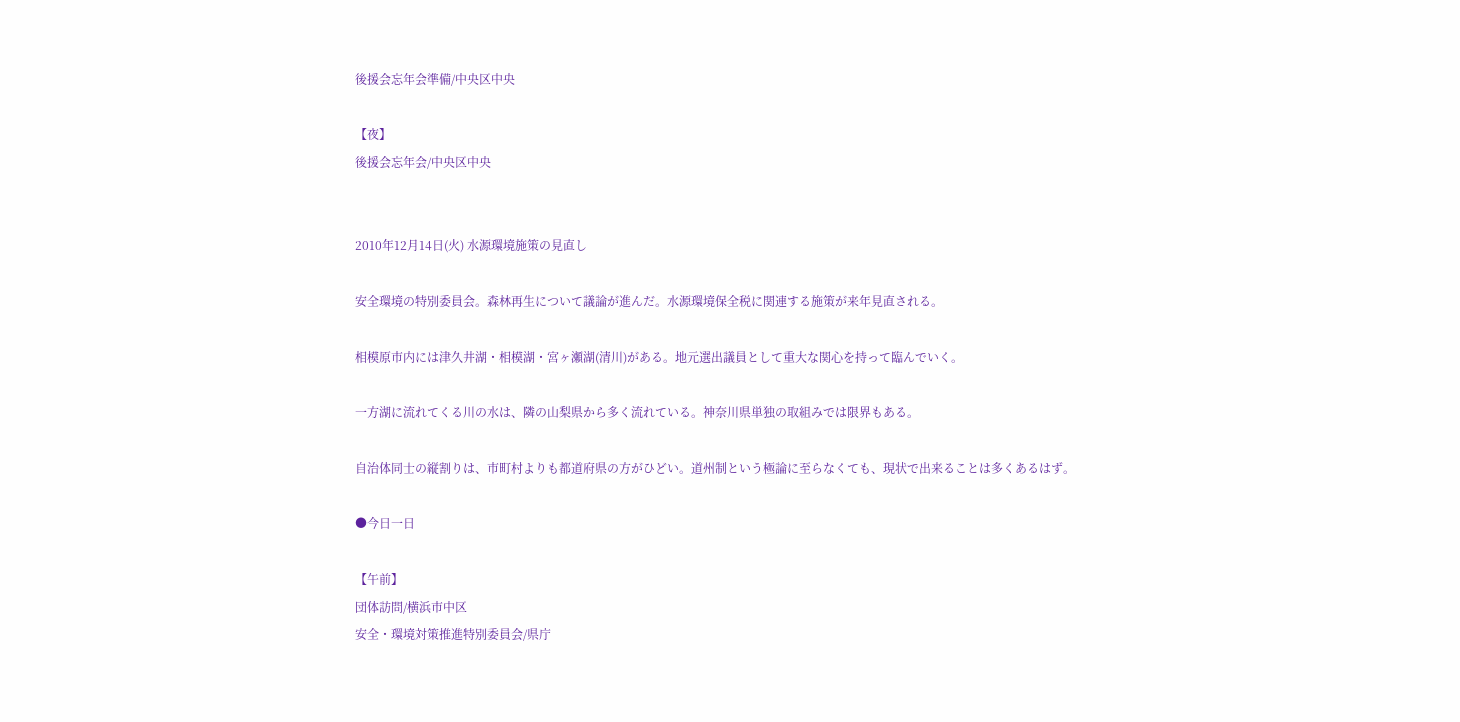後援会忘年会準備/中央区中央

【夜】
後援会忘年会/中央区中央


2010年12月14日(火) 水源環境施策の見直し

安全環境の特別委員会。森林再生について議論が進んだ。水源環境保全税に関連する施策が来年見直される。

相模原市内には津久井湖・相模湖・宮ヶ瀬湖(清川)がある。地元選出議員として重大な関心を持って臨んでいく。

一方湖に流れてくる川の水は、隣の山梨県から多く流れている。神奈川県単独の取組みでは限界もある。

自治体同士の縦割りは、市町村よりも都道府県の方がひどい。道州制という極論に至らなくても、現状で出来ることは多くあるはず。

●今日一日

【午前】
団体訪問/横浜市中区
安全・環境対策推進特別委員会/県庁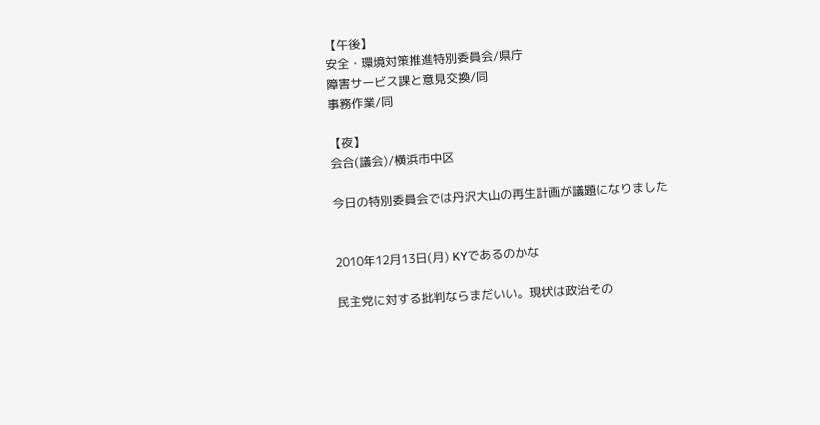【午後】
安全・環境対策推進特別委員会/県庁
障害サービス課と意見交換/同
事務作業/同

【夜】
会合(議会)/横浜市中区

今日の特別委員会では丹沢大山の再生計画が議題になりました


2010年12月13日(月) KYであるのかな

民主党に対する批判ならまだいい。現状は政治その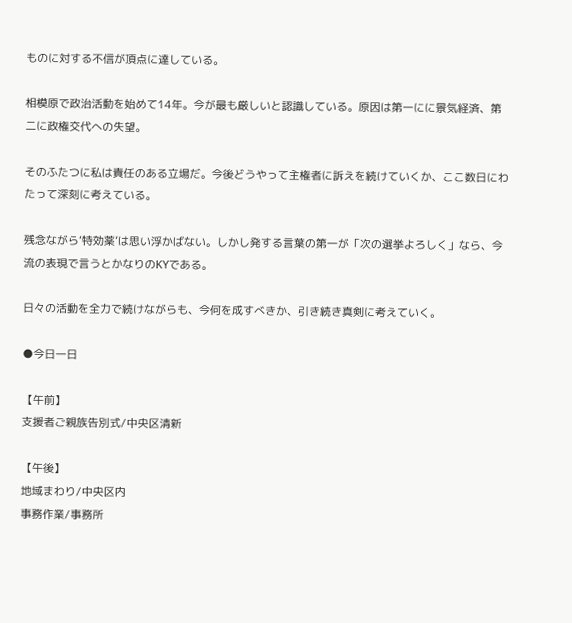ものに対する不信が頂点に達している。

相模原で政治活動を始めて14年。今が最も厳しいと認識している。原因は第一にに景気経済、第二に政権交代への失望。

そのふたつに私は責任のある立場だ。今後どうやって主権者に訴えを続けていくか、ここ数日にわたって深刻に考えている。

残念ながら‘特効薬’は思い浮かばない。しかし発する言葉の第一が「次の選挙よろしく」なら、今流の表現で言うとかなりのKYである。

日々の活動を全力で続けながらも、今何を成すべきか、引き続き真剣に考えていく。

●今日一日

【午前】
支援者ご親族告別式/中央区清新

【午後】
地域まわり/中央区内
事務作業/事務所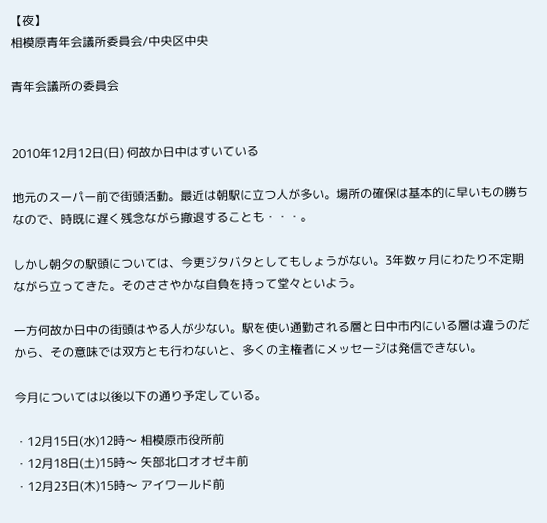【夜】
相模原青年会議所委員会/中央区中央

青年会議所の委員会


2010年12月12日(日) 何故か日中はすいている

地元のスーパー前で街頭活動。最近は朝駅に立つ人が多い。場所の確保は基本的に早いもの勝ちなので、時既に遅く残念ながら撤退することも・・・。

しかし朝夕の駅頭については、今更ジタバタとしてもしょうがない。3年数ヶ月にわたり不定期ながら立ってきた。そのささやかな自負を持って堂々といよう。

一方何故か日中の街頭はやる人が少ない。駅を使い通勤される層と日中市内にいる層は違うのだから、その意味では双方とも行わないと、多くの主権者にメッセージは発信できない。

今月については以後以下の通り予定している。

・12月15日(水)12時〜 相模原市役所前
・12月18日(土)15時〜 矢部北口オオゼキ前
・12月23日(木)15時〜 アイワールド前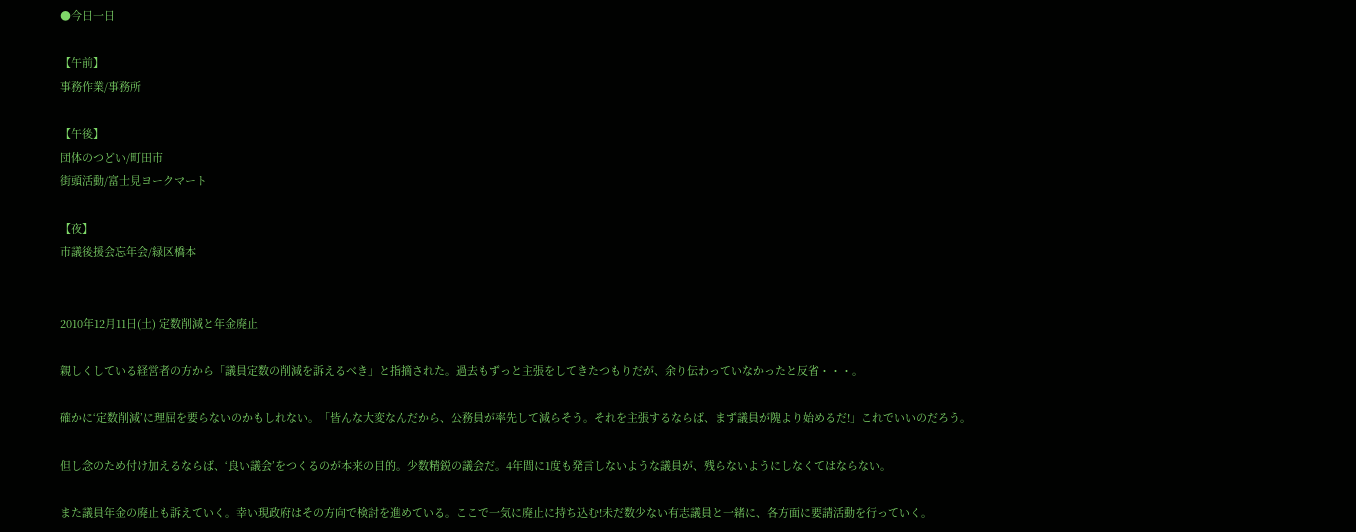●今日一日

【午前】
事務作業/事務所

【午後】
団体のつどい/町田市
街頭活動/富士見ヨークマート

【夜】
市議後援会忘年会/緑区橋本


2010年12月11日(土) 定数削減と年金廃止

親しくしている経営者の方から「議員定数の削減を訴えるべき」と指摘された。過去もずっと主張をしてきたつもりだが、余り伝わっていなかったと反省・・・。

確かに‘定数削減’に理屈を要らないのかもしれない。「皆んな大変なんだから、公務員が率先して減らそう。それを主張するならば、まず議員が隗より始めるだ!」これでいいのだろう。

但し念のため付け加えるならば、‘良い議会’をつくるのが本来の目的。少数精鋭の議会だ。4年間に1度も発言しないような議員が、残らないようにしなくてはならない。

また議員年金の廃止も訴えていく。幸い現政府はその方向で検討を進めている。ここで一気に廃止に持ち込む!未だ数少ない有志議員と一緒に、各方面に要請活動を行っていく。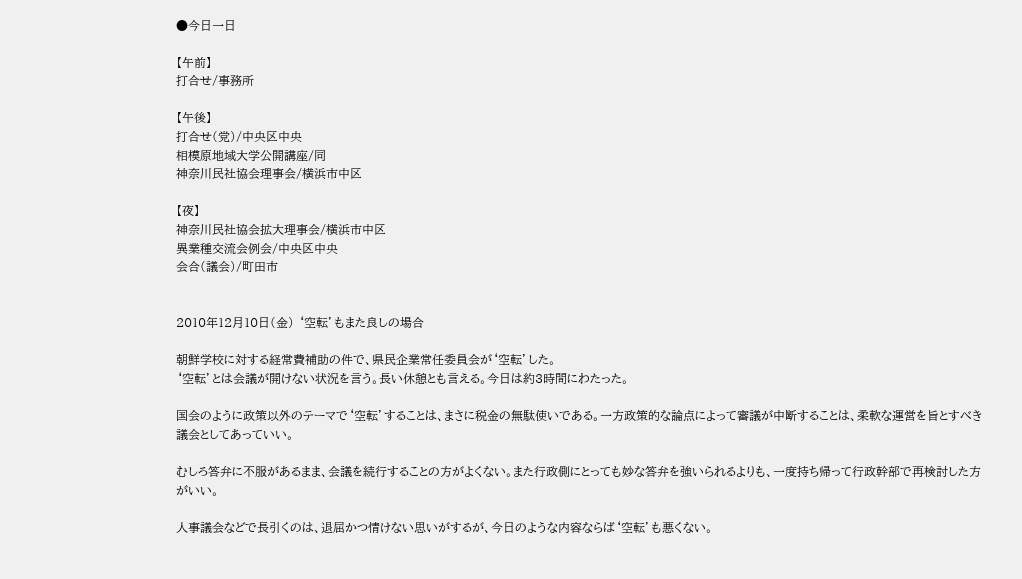●今日一日

【午前】
打合せ/事務所

【午後】
打合せ(党)/中央区中央
相模原地域大学公開講座/同
神奈川民社協会理事会/横浜市中区

【夜】
神奈川民社協会拡大理事会/横浜市中区
異業種交流会例会/中央区中央
会合(議会)/町田市


2010年12月10日(金) ‘空転’もまた良しの場合

朝鮮学校に対する経常費補助の件で、県民企業常任委員会が‘空転’した。
‘空転’とは会議が開けない状況を言う。長い休憩とも言える。今日は約3時間にわたった。

国会のように政策以外のテーマで‘空転’することは、まさに税金の無駄使いである。一方政策的な論点によって審議が中断することは、柔軟な運営を旨とすべき議会としてあっていい。

むしろ答弁に不服があるまま、会議を続行することの方がよくない。また行政側にとっても妙な答弁を強いられるよりも、一度持ち帰って行政幹部で再検討した方がいい。

人事議会などで長引くのは、退屈かつ情けない思いがするが、今日のような内容ならば‘空転’も悪くない。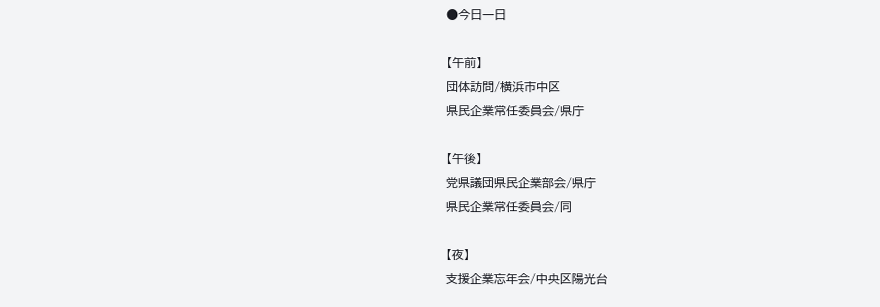●今日一日

【午前】
団体訪問/横浜市中区
県民企業常任委員会/県庁

【午後】
党県議団県民企業部会/県庁
県民企業常任委員会/同

【夜】
支援企業忘年会/中央区陽光台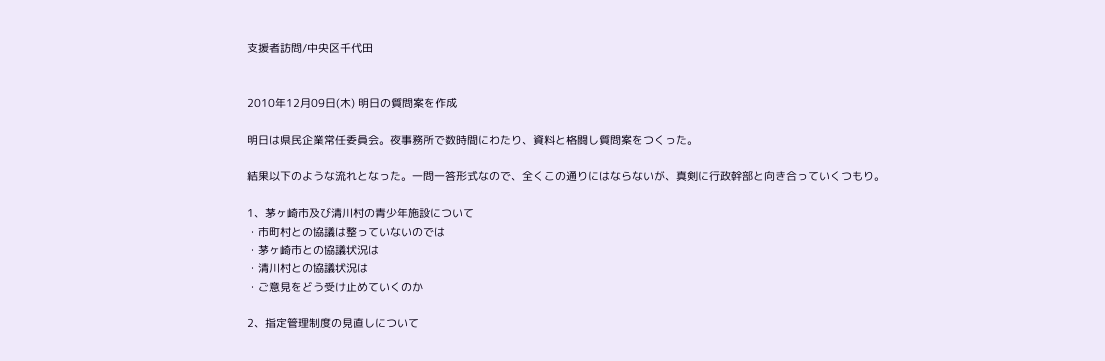支援者訪問/中央区千代田


2010年12月09日(木) 明日の質問案を作成

明日は県民企業常任委員会。夜事務所で数時間にわたり、資料と格闘し質問案をつくった。

結果以下のような流れとなった。一問一答形式なので、全くこの通りにはならないが、真剣に行政幹部と向き合っていくつもり。

1、茅ヶ崎市及び清川村の青少年施設について
・市町村との協議は整っていないのでは
・茅ヶ崎市との協議状況は
・清川村との協議状況は
・ご意見をどう受け止めていくのか

2、指定管理制度の見直しについて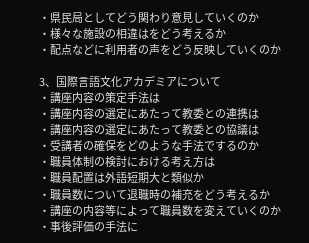・県民局としてどう関わり意見していくのか
・様々な施設の相違はをどう考えるか
・配点などに利用者の声をどう反映していくのか

3、国際言語文化アカデミアについて
・講座内容の策定手法は
・講座内容の選定にあたって教委との連携は
・講座内容の選定にあたって教委との協議は
・受講者の確保をどのような手法でするのか
・職員体制の検討における考え方は
・職員配置は外語短期大と類似か
・職員数について退職時の補充をどう考えるか
・講座の内容等によって職員数を変えていくのか
・事後評価の手法に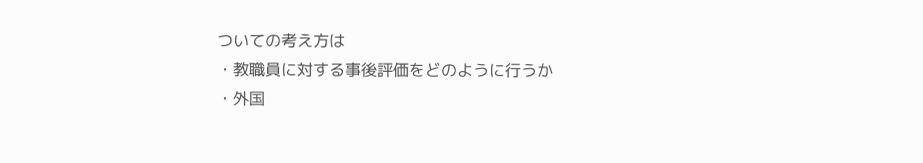ついての考え方は
・教職員に対する事後評価をどのように行うか
・外国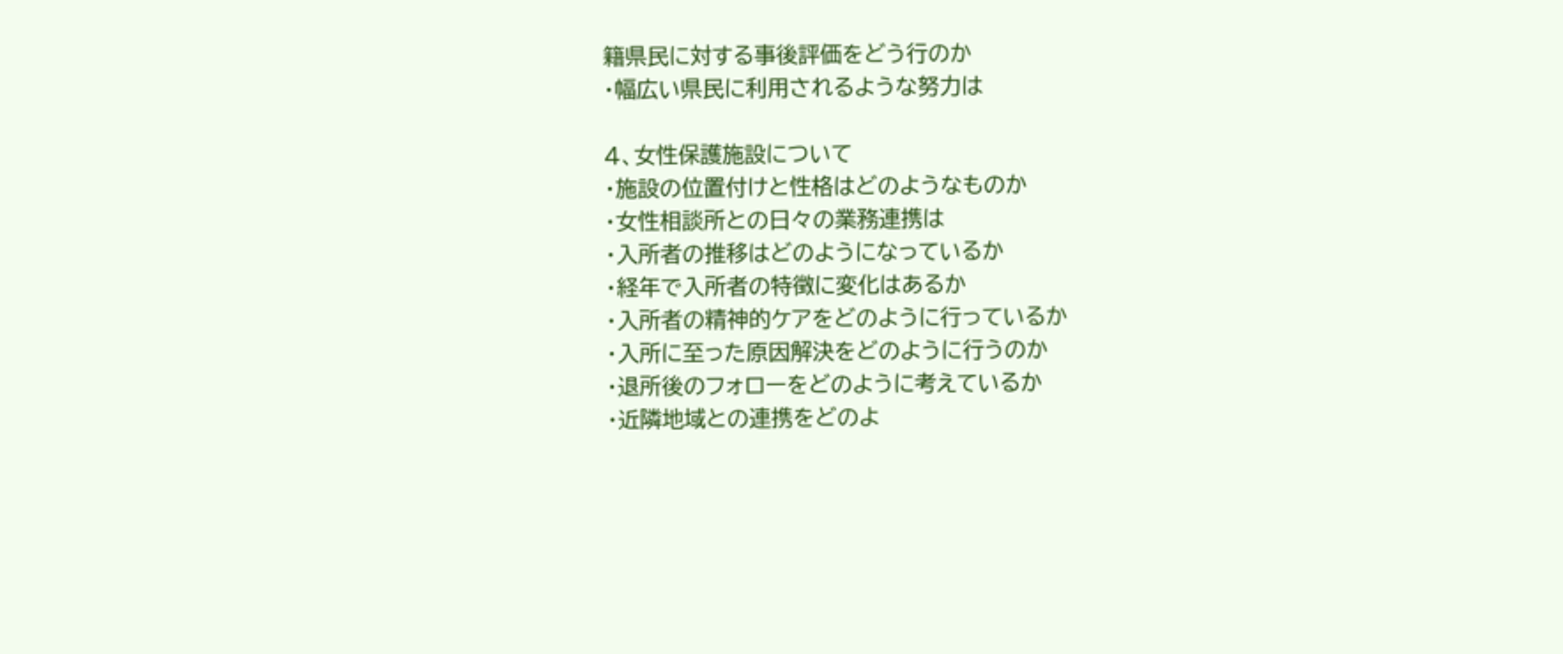籍県民に対する事後評価をどう行のか
・幅広い県民に利用されるような努力は

4、女性保護施設について
・施設の位置付けと性格はどのようなものか
・女性相談所との日々の業務連携は
・入所者の推移はどのようになっているか
・経年で入所者の特徴に変化はあるか
・入所者の精神的ケアをどのように行っているか
・入所に至った原因解決をどのように行うのか
・退所後のフォローをどのように考えているか
・近隣地域との連携をどのよ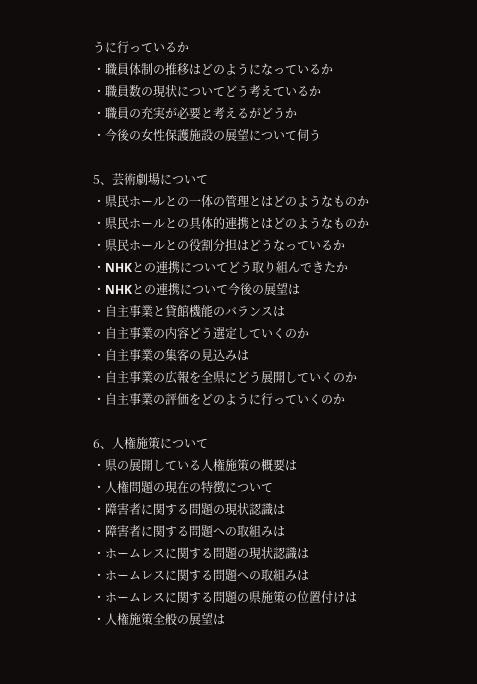うに行っているか
・職員体制の推移はどのようになっているか
・職員数の現状についてどう考えているか
・職員の充実が必要と考えるがどうか
・今後の女性保護施設の展望について伺う

5、芸術劇場について
・県民ホールとの一体の管理とはどのようなものか
・県民ホールとの具体的連携とはどのようなものか
・県民ホールとの役割分担はどうなっているか
・NHKとの連携についてどう取り組んできたか
・NHKとの連携について今後の展望は
・自主事業と貸館機能のバランスは
・自主事業の内容どう選定していくのか
・自主事業の集客の見込みは
・自主事業の広報を全県にどう展開していくのか
・自主事業の評価をどのように行っていくのか

6、人権施策について
・県の展開している人権施策の概要は
・人権問題の現在の特徴について
・障害者に関する問題の現状認識は
・障害者に関する問題への取組みは
・ホームレスに関する問題の現状認識は
・ホームレスに関する問題への取組みは
・ホームレスに関する問題の県施策の位置付けは
・人権施策全般の展望は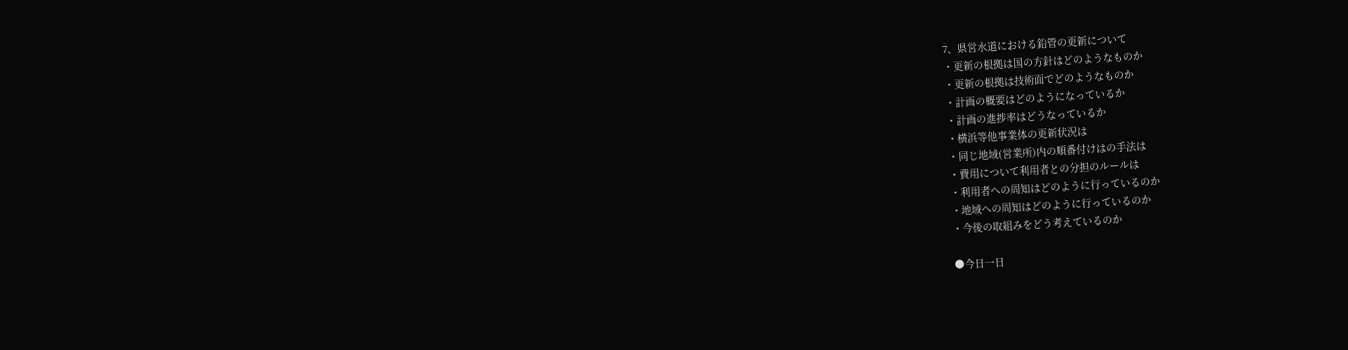7、県営水道における鉛管の更新について
・更新の根拠は国の方針はどのようなものか
・更新の根拠は技術面でどのようなものか
・計画の概要はどのようになっているか
・計画の進捗率はどうなっているか
・横浜等他事業体の更新状況は
・同じ地域(営業所)内の順番付けはの手法は
・費用について利用者との分担のルールは
・利用者への周知はどのように行っているのか
・地域への周知はどのように行っているのか
・今後の取組みをどう考えているのか

●今日一日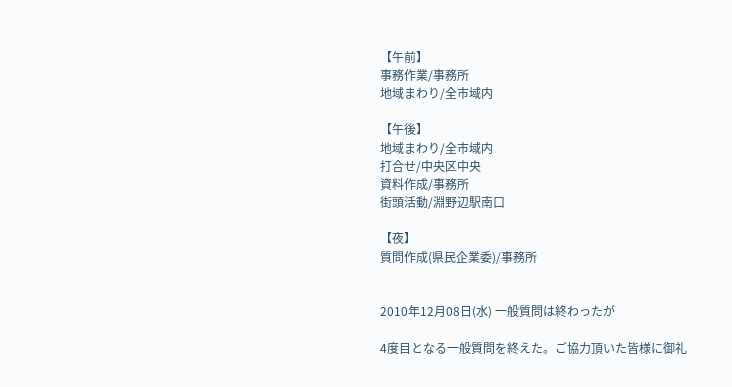【午前】
事務作業/事務所
地域まわり/全市域内

【午後】
地域まわり/全市域内
打合せ/中央区中央
資料作成/事務所
街頭活動/淵野辺駅南口

【夜】
質問作成(県民企業委)/事務所


2010年12月08日(水) 一般質問は終わったが

4度目となる一般質問を終えた。ご協力頂いた皆様に御礼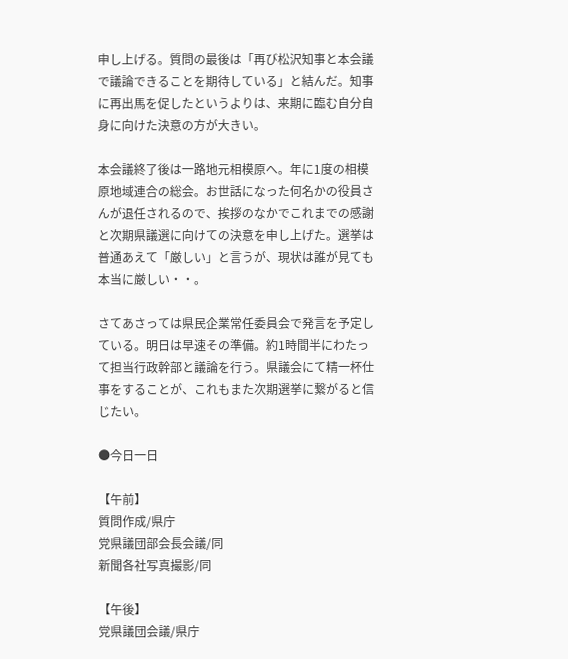申し上げる。質問の最後は「再び松沢知事と本会議で議論できることを期待している」と結んだ。知事に再出馬を促したというよりは、来期に臨む自分自身に向けた決意の方が大きい。

本会議終了後は一路地元相模原へ。年に1度の相模原地域連合の総会。お世話になった何名かの役員さんが退任されるので、挨拶のなかでこれまでの感謝と次期県議選に向けての決意を申し上げた。選挙は普通あえて「厳しい」と言うが、現状は誰が見ても本当に厳しい・・。

さてあさっては県民企業常任委員会で発言を予定している。明日は早速その準備。約1時間半にわたって担当行政幹部と議論を行う。県議会にて精一杯仕事をすることが、これもまた次期選挙に繋がると信じたい。

●今日一日

【午前】
質問作成/県庁
党県議団部会長会議/同
新聞各社写真撮影/同

【午後】
党県議団会議/県庁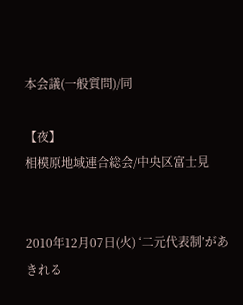本会議(一般質問)/同

【夜】
相模原地域連合総会/中央区富士見


2010年12月07日(火) ‘二元代表制’があきれる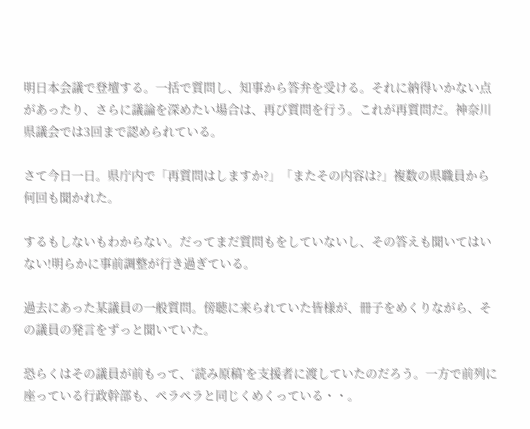明日本会議で登壇する。一括で質問し、知事から答弁を受ける。それに納得いかない点があったり、さらに議論を深めたい場合は、再び質問を行う。これが再質問だ。神奈川県議会では3回まで認められている。

さて今日一日。県庁内で「再質問はしますか?」「またその内容は?」複数の県職員から何回も聞かれた。

するもしないもわからない。だってまだ質問もをしていないし、その答えも聞いてはいない!明らかに事前調整が行き過ぎている。

過去にあった某議員の一般質問。傍聴に来られていた皆様が、冊子をめくりながら、その議員の発言をずっと聞いていた。

恐らくはその議員が前もって、‘読み原稿’を支援者に渡していたのだろう。一方で前列に座っている行政幹部も、ペラペラと同じくめくっている・・。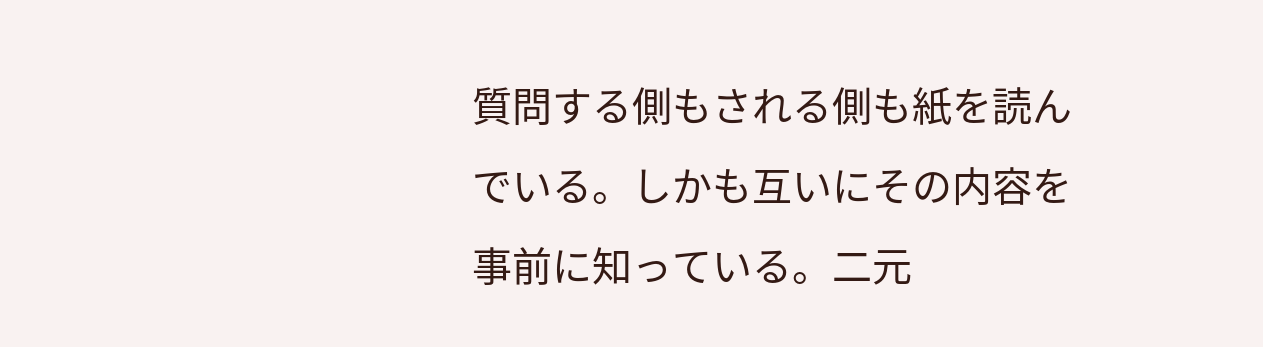質問する側もされる側も紙を読んでいる。しかも互いにその内容を事前に知っている。二元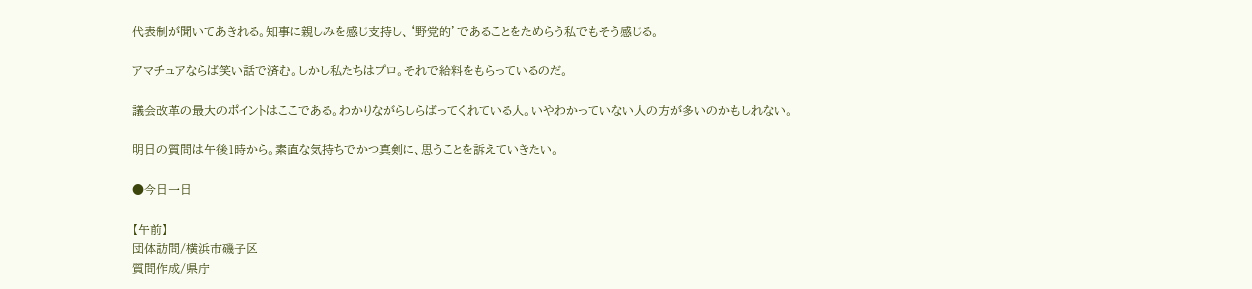代表制が聞いてあきれる。知事に親しみを感じ支持し、‘野党的’であることをためらう私でもそう感じる。

アマチュアならば笑い話で済む。しかし私たちはプロ。それで給料をもらっているのだ。

議会改革の最大のポイントはここである。わかりながらしらばってくれている人。いやわかっていない人の方が多いのかもしれない。

明日の質問は午後1時から。素直な気持ちでかつ真剣に、思うことを訴えていきたい。

●今日一日

【午前】
団体訪問/横浜市磯子区
質問作成/県庁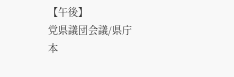【午後】
党県議団会議/県庁
本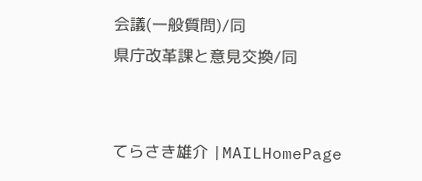会議(一般質問)/同
県庁改革課と意見交換/同


てらさき雄介 |MAILHomePage